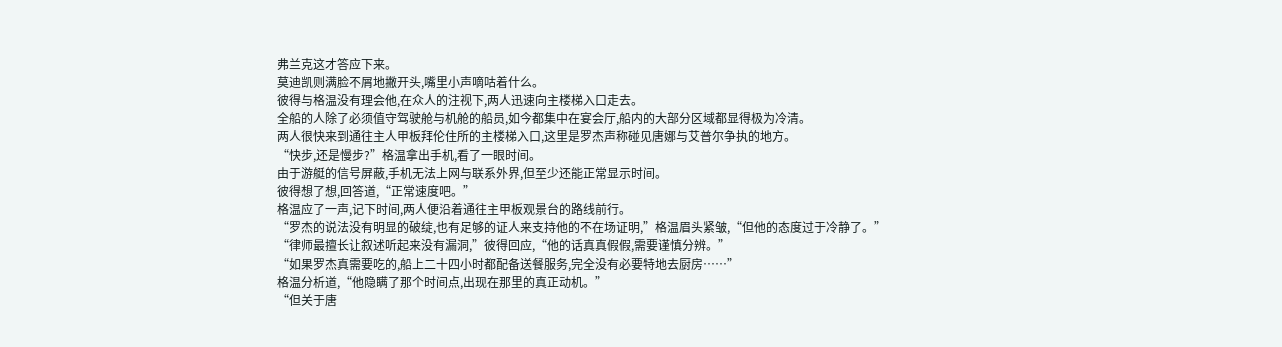弗兰克这才答应下来。
莫迪凯则满脸不屑地撇开头,嘴里小声嘀咕着什么。
彼得与格温没有理会他,在众人的注视下,两人迅速向主楼梯入口走去。
全船的人除了必须值守驾驶舱与机舱的船员,如今都集中在宴会厅,船内的大部分区域都显得极为冷清。
两人很快来到通往主人甲板拜伦住所的主楼梯入口,这里是罗杰声称碰见唐娜与艾普尔争执的地方。
“快步,还是慢步?”格温拿出手机,看了一眼时间。
由于游艇的信号屏蔽,手机无法上网与联系外界,但至少还能正常显示时间。
彼得想了想,回答道,“正常速度吧。”
格温应了一声,记下时间,两人便沿着通往主甲板观景台的路线前行。
“罗杰的说法没有明显的破绽,也有足够的证人来支持他的不在场证明,”格温眉头紧皱,“但他的态度过于冷静了。”
“律师最擅长让叙述听起来没有漏洞,”彼得回应,“他的话真真假假,需要谨慎分辨。”
“如果罗杰真需要吃的,船上二十四小时都配备送餐服务,完全没有必要特地去厨房……”
格温分析道,“他隐瞒了那个时间点,出现在那里的真正动机。”
“但关于唐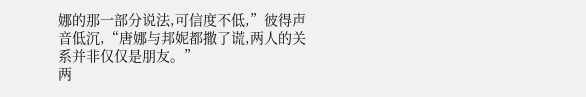娜的那一部分说法,可信度不低,”彼得声音低沉,“唐娜与邦妮都撒了谎,两人的关系并非仅仅是朋友。”
两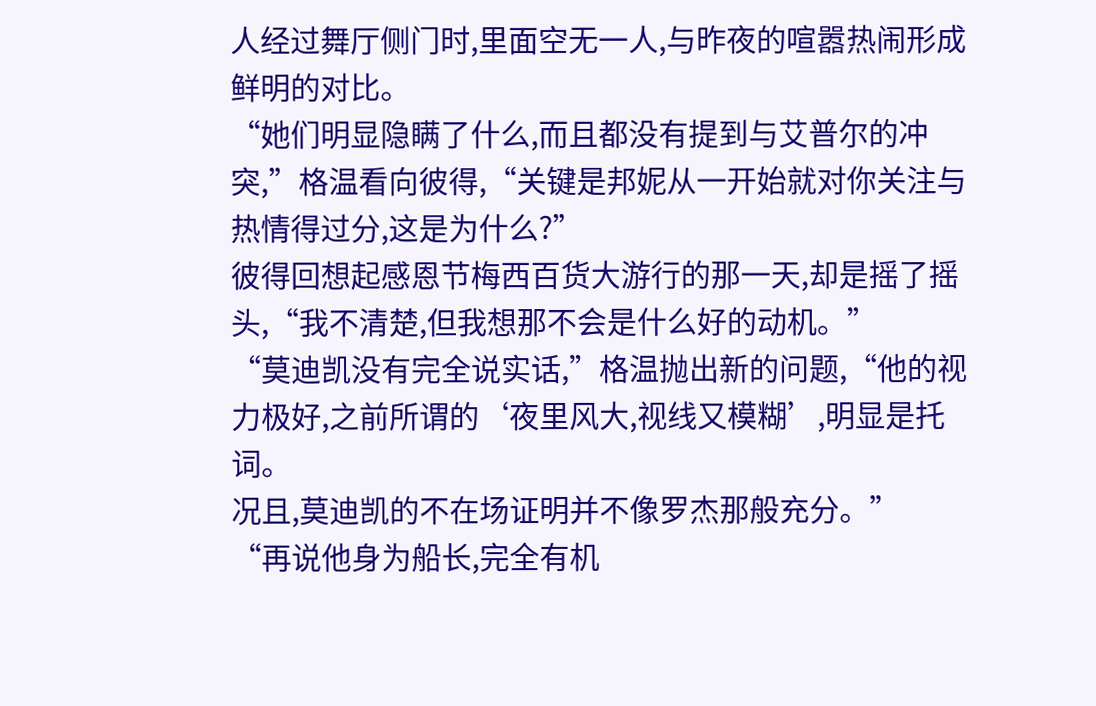人经过舞厅侧门时,里面空无一人,与昨夜的喧嚣热闹形成鲜明的对比。
“她们明显隐瞒了什么,而且都没有提到与艾普尔的冲突,”格温看向彼得,“关键是邦妮从一开始就对你关注与热情得过分,这是为什么?”
彼得回想起感恩节梅西百货大游行的那一天,却是摇了摇头,“我不清楚,但我想那不会是什么好的动机。”
“莫迪凯没有完全说实话,”格温抛出新的问题,“他的视力极好,之前所谓的‘夜里风大,视线又模糊’,明显是托词。
况且,莫迪凯的不在场证明并不像罗杰那般充分。”
“再说他身为船长,完全有机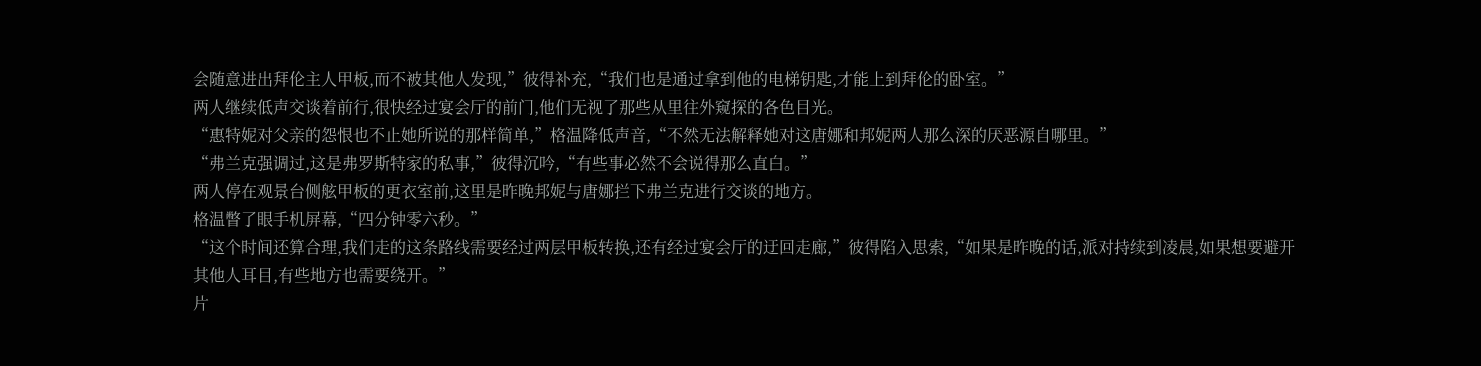会随意进出拜伦主人甲板,而不被其他人发现,”彼得补充,“我们也是通过拿到他的电梯钥匙,才能上到拜伦的卧室。”
两人继续低声交谈着前行,很快经过宴会厅的前门,他们无视了那些从里往外窥探的各色目光。
“惠特妮对父亲的怨恨也不止她所说的那样简单,”格温降低声音,“不然无法解释她对这唐娜和邦妮两人那么深的厌恶源自哪里。”
“弗兰克强调过,这是弗罗斯特家的私事,”彼得沉吟,“有些事必然不会说得那么直白。”
两人停在观景台侧舷甲板的更衣室前,这里是昨晚邦妮与唐娜拦下弗兰克进行交谈的地方。
格温瞥了眼手机屏幕,“四分钟零六秒。”
“这个时间还算合理,我们走的这条路线需要经过两层甲板转换,还有经过宴会厅的迂回走廊,”彼得陷入思索,“如果是昨晚的话,派对持续到凌晨,如果想要避开其他人耳目,有些地方也需要绕开。”
片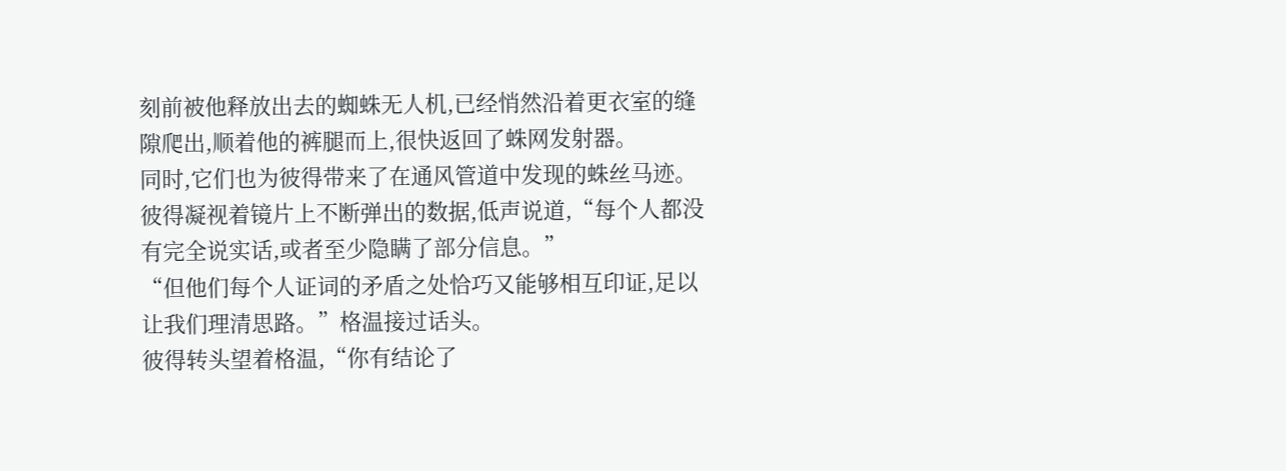刻前被他释放出去的蜘蛛无人机,已经悄然沿着更衣室的缝隙爬出,顺着他的裤腿而上,很快返回了蛛网发射器。
同时,它们也为彼得带来了在通风管道中发现的蛛丝马迹。
彼得凝视着镜片上不断弹出的数据,低声说道,“每个人都没有完全说实话,或者至少隐瞒了部分信息。”
“但他们每个人证词的矛盾之处恰巧又能够相互印证,足以让我们理清思路。”格温接过话头。
彼得转头望着格温,“你有结论了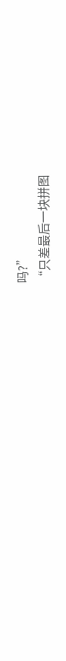吗?”
“只差最后一块拼图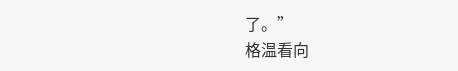了。”
格温看向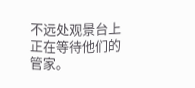不远处观景台上正在等待他们的管家。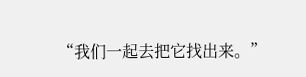“我们一起去把它找出来。”